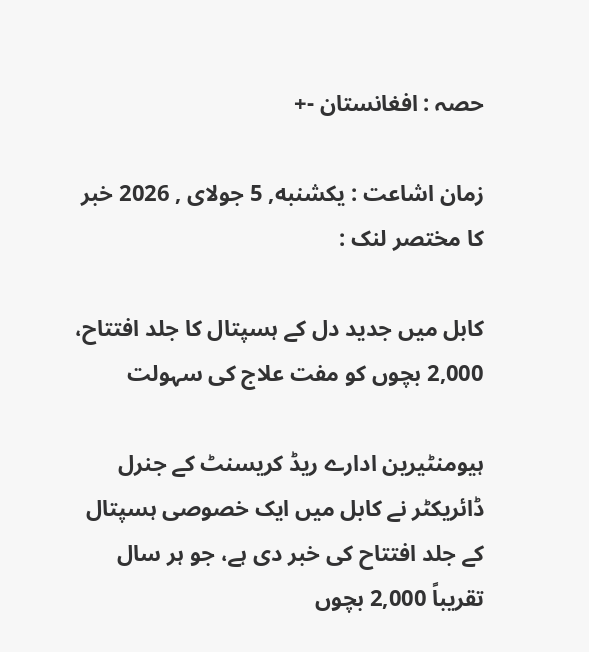حصہ : افغانستان -+

زمان اشاعت : یکشنبه, 5 جولای , 2026 خبر کا مختصر لنک :

کابل میں جدید دل کے ہسپتال کا جلد افتتاح، 2,000 بچوں کو مفت علاج کی سہولت

ہیومنٹیرین ادارے ریڈ کریسنٹ کے جنرل ڈائریکٹر نے کابل میں ایک خصوصی ہسپتال کے جلد افتتاح کی خبر دی ہے، جو ہر سال تقریباً 2,000 بچوں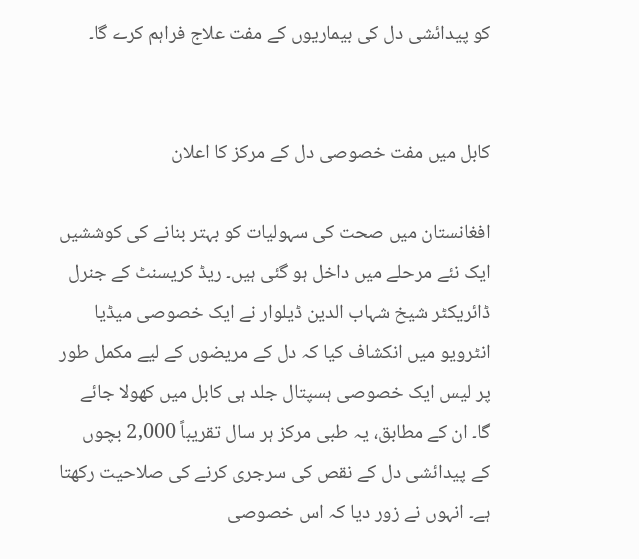کو پیدائشی دل کی بیماریوں کے مفت علاج فراہم کرے گا۔


کابل میں مفت خصوصی دل کے مرکز کا اعلان

افغانستان میں صحت کی سہولیات کو بہتر بنانے کی کوششیں ایک نئے مرحلے میں داخل ہو گئی ہیں۔ ریڈ کریسنٹ کے جنرل ڈائریکٹر شیخ شہاب الدین ڈیلوار نے ایک خصوصی میڈیا انٹرویو میں انکشاف کیا کہ دل کے مریضوں کے لیے مکمل طور پر لیس ایک خصوصی ہسپتال جلد ہی کابل میں کھولا جائے گا۔ ان کے مطابق، یہ طبی مرکز ہر سال تقریباً 2,000 بچوں کے پیدائشی دل کے نقص کی سرجری کرنے کی صلاحیت رکھتا ہے۔ انہوں نے زور دیا کہ اس خصوصی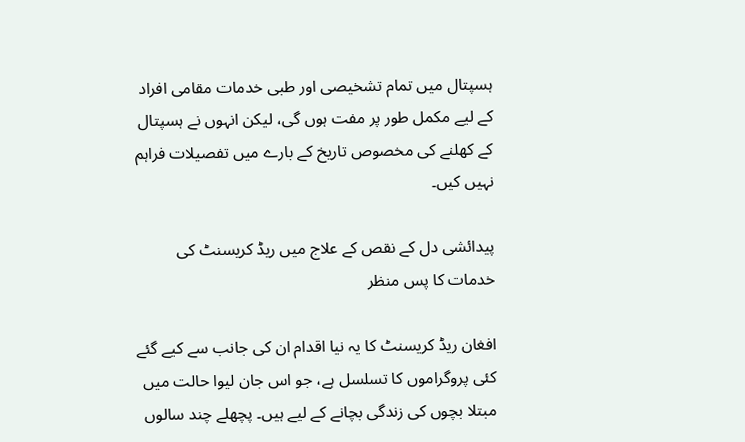ہسپتال میں تمام تشخیصی اور طبی خدمات مقامی افراد کے لیے مکمل طور پر مفت ہوں گی، لیکن انہوں نے ہسپتال کے کھلنے کی مخصوص تاریخ کے بارے میں تفصیلات فراہم نہیں کیں۔

پیدائشی دل کے نقص کے علاج میں ریڈ کریسنٹ کی خدمات کا پس منظر

افغان ریڈ کریسنٹ کا یہ نیا اقدام ان کی جانب سے کیے گئے کئی پروگراموں کا تسلسل ہے، جو اس جان لیوا حالت میں مبتلا بچوں کی زندگی بچانے کے لیے ہیں۔ پچھلے چند سالوں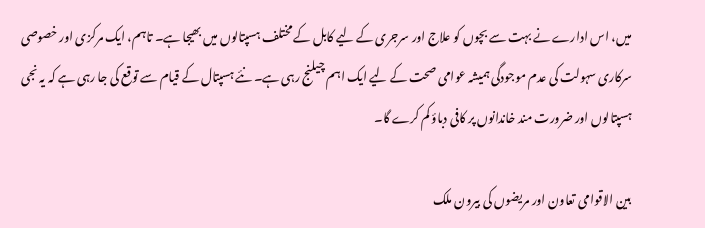میں، اس ادارے نے بہت سے بچوں کو علاج اور سرجری کے لیے کابل کے مختلف ہسپتالوں میں بھیجا ہے۔ تاہم، ایک مرکزی اور خصوصی سرکاری سہولت کی عدم موجودگی ہمیشہ عوامی صحت کے لیے ایک اہم چیلنج رہی ہے۔ نئے ہسپتال کے قیام سے توقع کی جا رہی ہے کہ یہ نجی ہسپتالوں اور ضرورت مند خاندانوں پر کافی دباؤ کم کرے گا۔

بین الاقوامی تعاون اور مریضوں کی بیرون ملک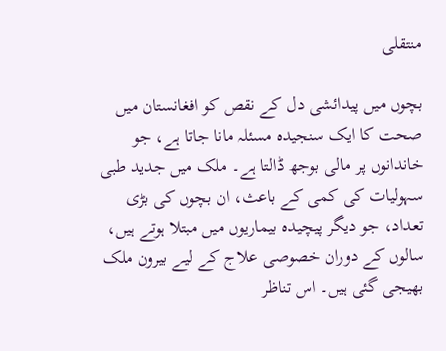منتقلی

بچوں میں پیدائشی دل کے نقص کو افغانستان میں صحت کا ایک سنجیدہ مسئلہ مانا جاتا ہے، جو خاندانوں پر مالی بوجھ ڈالتا ہے۔ ملک میں جدید طبی سہولیات کی کمی کے باعث، ان بچوں کی بڑی تعداد، جو دیگر پیچیدہ بیماریوں میں مبتلا ہوتے ہیں، سالوں کے دوران خصوصی علاج کے لیے بیرون ملک بھیجی گئی ہیں۔ اس تناظر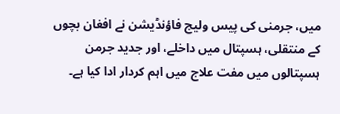میں، جرمنی کی پیس ولیج فاؤنڈیشن نے افغان بچوں کے منتقلی، ہسپتال میں داخلے، اور جدید جرمن ہسپتالوں میں مفت علاج میں اہم کردار ادا کیا ہے۔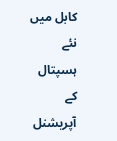کابل میں نئے ہسپتال کے آپریشنل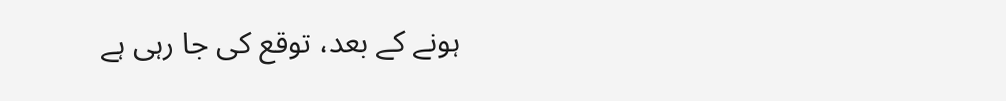ہونے کے بعد، توقع کی جا رہی ہے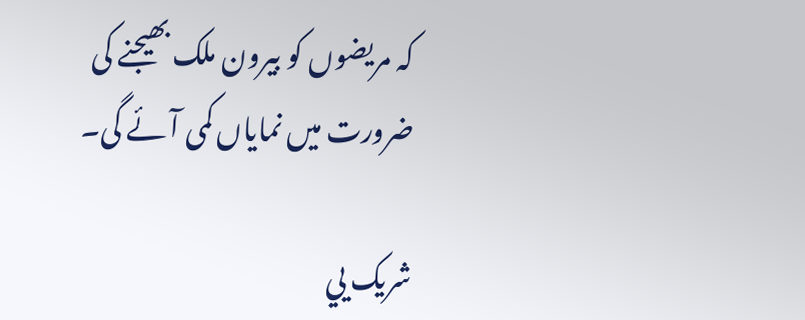کہ مریضوں کو بیرون ملک بھیجنے کی ضرورت میں نمایاں کمی آئے گی۔

شریک یي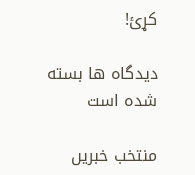کړئ!

دیدگاه ها بسته شده است

منتخب خبریں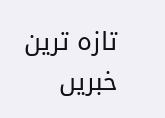تازہ ترین خبریں